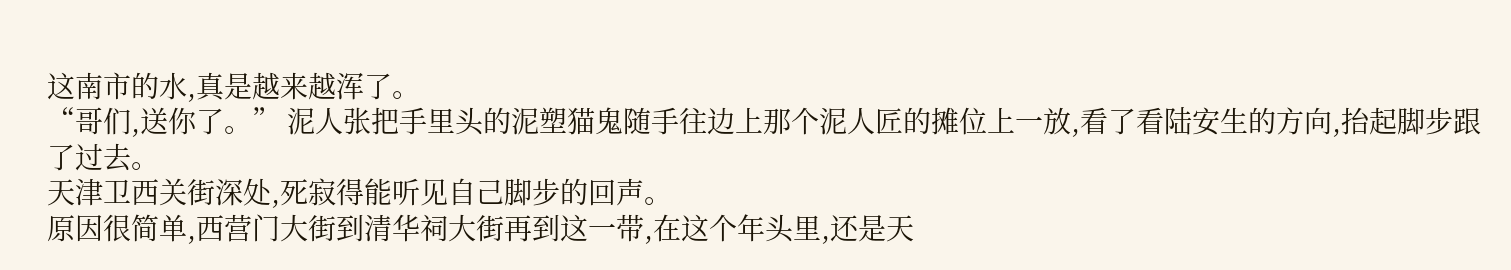这南市的水,真是越来越浑了。
“哥们,送你了。” 泥人张把手里头的泥塑猫鬼随手往边上那个泥人匠的摊位上一放,看了看陆安生的方向,抬起脚步跟了过去。
天津卫西关街深处,死寂得能听见自己脚步的回声。
原因很简单,西营门大街到清华祠大街再到这一带,在这个年头里,还是天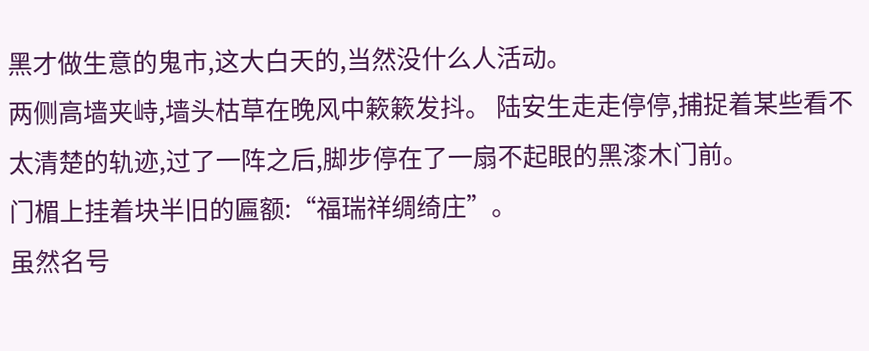黑才做生意的鬼市,这大白天的,当然没什么人活动。
两侧高墙夹峙,墙头枯草在晚风中簌簌发抖。 陆安生走走停停,捕捉着某些看不太清楚的轨迹,过了一阵之后,脚步停在了一扇不起眼的黑漆木门前。
门楣上挂着块半旧的匾额:“福瑞祥绸绮庄”。
虽然名号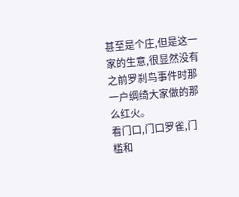甚至是个庄,但是这一家的生意,很显然没有之前罗刹鸟事件时那一户绸绮大家做的那么红火。
看门口,门口罗雀,门槛和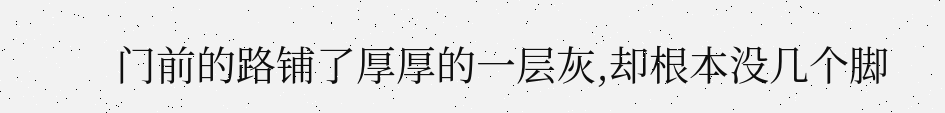门前的路铺了厚厚的一层灰,却根本没几个脚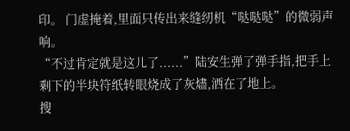印。 门虚掩着,里面只传出来缝纫机“哒哒哒”的微弱声响。
“不过肯定就是这儿了......”陆安生弹了弹手指,把手上剩下的半块符纸转眼烧成了灰燼,洒在了地上。
搜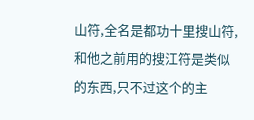山符,全名是都功十里搜山符,和他之前用的搜江符是类似的东西,只不过这个的主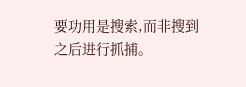要功用是搜索,而非搜到之后进行抓捕。